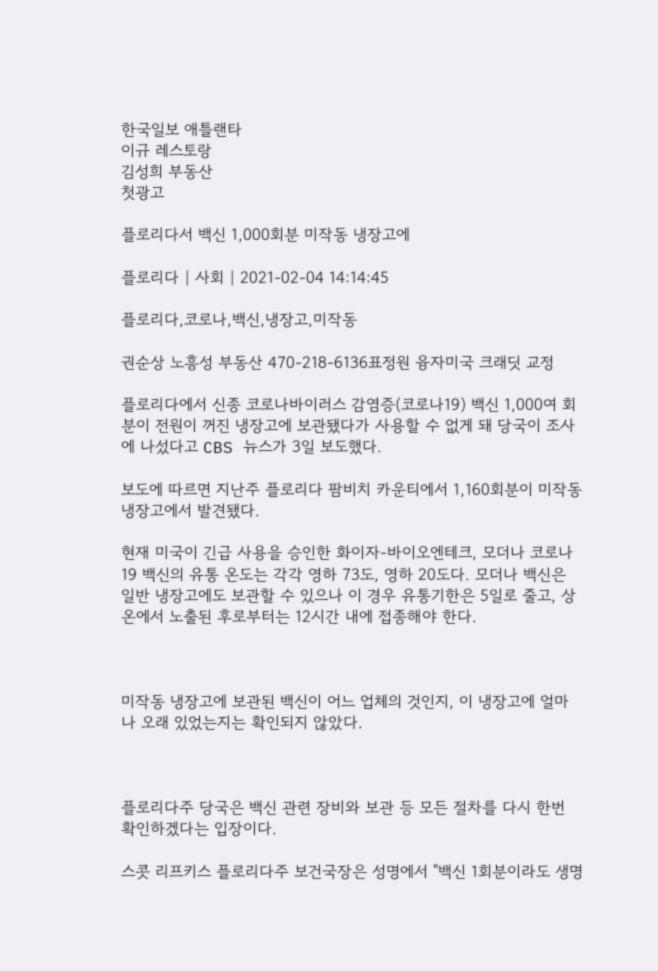한국일보 애틀랜타
이규 레스토랑
김성희 부동산
첫광고

플로리다서 백신 1,000회분 미작동 냉장고에

플로리다 | 사회 | 2021-02-04 14:14:45

플로리다,코로나,백신,냉장고,미작동

권순상 노흥성 부동산 470-218-6136표정원 융자미국 크래딧 교정

플로리다에서 신종 코로나바이러스 감염증(코로나19) 백신 1,000여 회분이 전원이 꺼진 냉장고에 보관됐다가 사용할 수 없게 돼 당국이 조사에 나섰다고 CBS 뉴스가 3일 보도했다.

보도에 따르면 지난주 플로리다 팜비치 카운티에서 1,160회분이 미작동 냉장고에서 발견됐다.

현재 미국이 긴급 사용을 승인한 화이자-바이오엔테크, 모더나 코로나19 백신의 유통 온도는 각각 영하 73도, 영하 20도다. 모더나 백신은 일반 냉장고에도 보관할 수 있으나 이 경우 유통기한은 5일로 줄고, 상온에서 노출된 후로부터는 12시간 내에 접종해야 한다.



미작동 냉장고에 보관된 백신이 어느 업체의 것인지, 이 냉장고에 얼마나 오래 있었는지는 확인되지 않았다.



플로리다주 당국은 백신 관련 장비와 보관 등 모든 절차를 다시 한번 확인하겠다는 입장이다.

스콧 리프키스 플로리다주 보건국장은 성명에서 "백신 1회분이라도 생명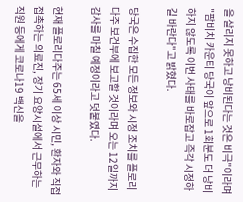을 살리지 못하고 낭비된다는 것은 비극"이라며 "팜비치 카운티 당국이 앞으로 1회분도 더 낭비하지 않도록 이번 사태를 바로잡고 즉각 시정하길 바란다"고 밝혔다.

당국은 수집한 모든 정보와 시정 조치를 플로리다주 보건부에 보고할 것이라며 오는 12일까지 감사를 마칠 예정이라고 덧붙였다.

현재 플로리다주는 65세 이상 시민, 환자와 직접 접촉하는 의료진, 장기 요양시설에서 근무하는 직원 등에게 코로나19 백신을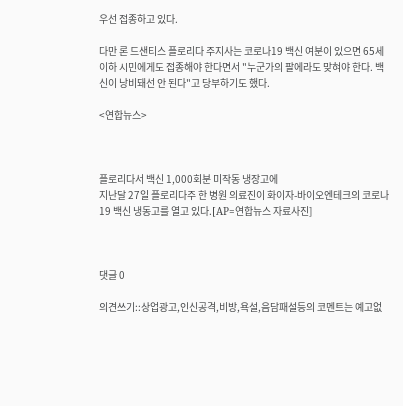우선 접종하고 있다.

다만 론 드샌티스 플로리다 주지사는 코로나19 백신 여분이 있으면 65세 이하 시민에게도 접종해야 한다면서 "누군가의 팔에라도 맞혀야 한다. 백신이 낭비돼선 안 된다"고 당부하기도 했다.

<연합뉴스>



플로리다서 백신 1,000회분 미작동 냉장고에
지난달 27일 플로리다주 한 병원 의료진이 화이자-바이오엔테크의 코로나19 백신 냉동고를 열고 있다.[AP=연합뉴스 자료사진]



댓글 0

의견쓰기::상업광고,인신공격,비방,욕설,음담패설등의 코멘트는 예고없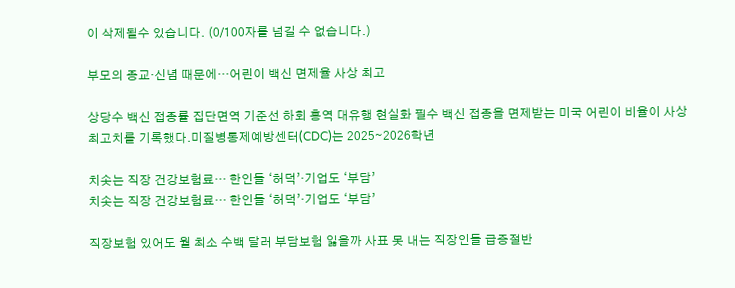이 삭제될수 있습니다. (0/100자를 넘길 수 없습니다.)

부모의 종교·신념 때문에…어린이 백신 면제율 사상 최고

상당수 백신 접종률 집단면역 기준선 하회 홍역 대유행 현실화 필수 백신 접종을 면제받는 미국 어린이 비율이 사상 최고치를 기록했다.미질병통제예방센터(CDC)는 2025∼2026학년

치솟는 직장 건강보험료… 한인들 ‘허덕’·기업도 ‘부담’
치솟는 직장 건강보험료… 한인들 ‘허덕’·기업도 ‘부담’

직장보험 있어도 월 최소 수백 달러 부담보험 잃을까 사표 못 내는 직장인들 급증절반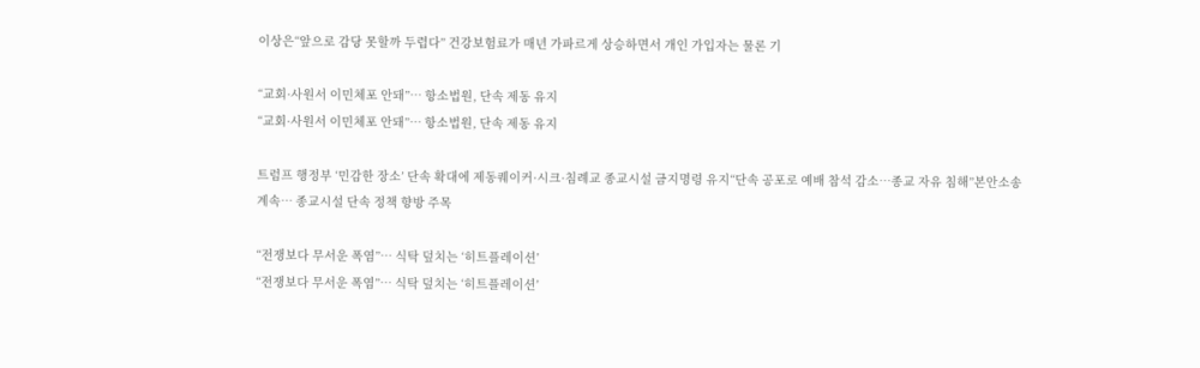이상은“앞으로 감당 못할까 두렵다” 건강보험료가 매년 가파르게 상승하면서 개인 가입자는 물론 기

“교회·사원서 이민체포 안돼”… 항소법원, 단속 제동 유지
“교회·사원서 이민체포 안돼”… 항소법원, 단속 제동 유지

트럼프 행정부 ‘민감한 장소’ 단속 확대에 제동퀘이커·시크·침례교 종교시설 금지명령 유지“단속 공포로 예배 참석 감소…종교 자유 침해”본안소송 계속… 종교시설 단속 정책 향방 주목

“전쟁보다 무서운 폭염”… 식탁 덮치는 ‘히트플레이션’
“전쟁보다 무서운 폭염”… 식탁 덮치는 ‘히트플레이션’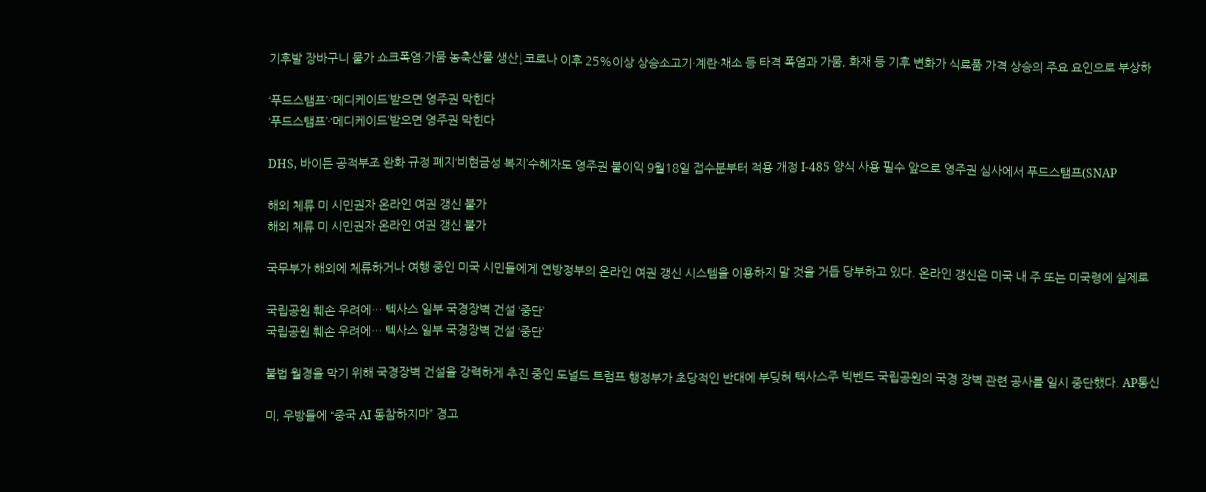기후발 장바구니 물가 쇼크폭염·가뭄 농축산물 생산↓코로나 이후 25%이상 상승소고기·계란·채소 등 타격 폭염과 가뭄, 화재 등 기후 변화가 식료품 가격 상승의 주요 요인으로 부상하

‘푸드스탬프’·‘메디케이드’받으면 영주권 막힌다
‘푸드스탬프’·‘메디케이드’받으면 영주권 막힌다

DHS, 바이든 공적부조 완화 규정 폐지‘비현금성 복지’수혜자도 영주권 불이익 9월18일 접수분부터 적용 개정 I-485 양식 사용 필수 앞으로 영주권 심사에서 푸드스탬프(SNAP

해외 체류 미 시민권자 온라인 여권 갱신 불가
해외 체류 미 시민권자 온라인 여권 갱신 불가

국무부가 해외에 체류하거나 여행 중인 미국 시민들에게 연방정부의 온라인 여권 갱신 시스템을 이용하지 말 것을 거듭 당부하고 있다. 온라인 갱신은 미국 내 주 또는 미국령에 실제로

국립공원 훼손 우려에… 텍사스 일부 국경장벽 건설 ‘중단’
국립공원 훼손 우려에… 텍사스 일부 국경장벽 건설 ‘중단’

불법 월경을 막기 위해 국경장벽 건설을 강력하게 추진 중인 도널드 트럼프 행정부가 초당적인 반대에 부딪혀 텍사스주 빅벤드 국립공원의 국경 장벽 관련 공사를 일시 중단했다. AP통신

미, 우방들에 “중국 AI 동참하지마” 경고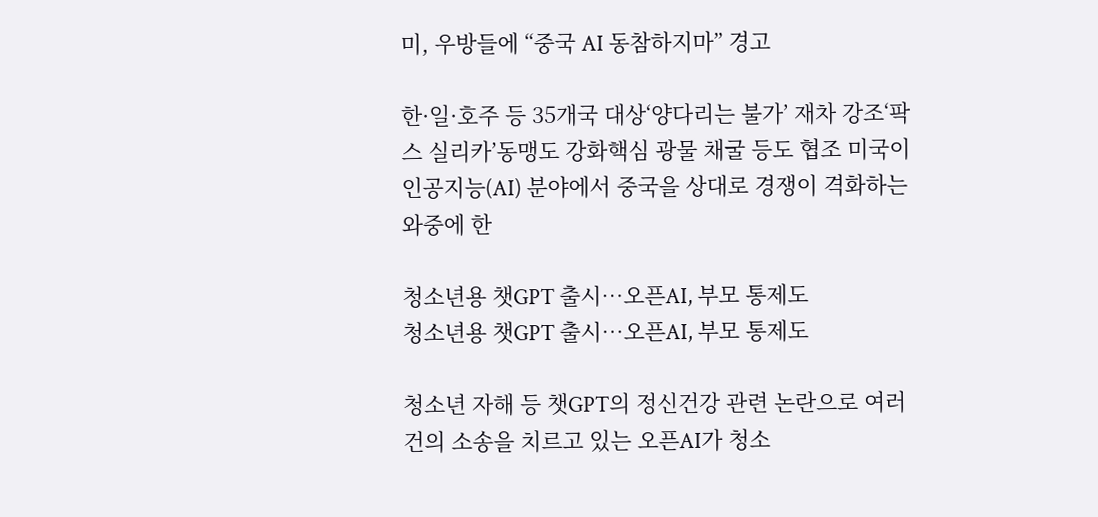미, 우방들에 “중국 AI 동참하지마” 경고

한·일·호주 등 35개국 대상‘양다리는 불가’ 재차 강조‘팍스 실리카’동맹도 강화핵심 광물 채굴 등도 협조 미국이 인공지능(AI) 분야에서 중국을 상대로 경쟁이 격화하는 와중에 한

청소년용 챗GPT 출시…오픈AI, 부모 통제도
청소년용 챗GPT 출시…오픈AI, 부모 통제도

청소년 자해 등 챗GPT의 정신건강 관련 논란으로 여러 건의 소송을 치르고 있는 오픈AI가 청소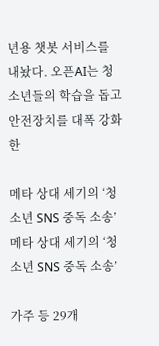년용 챗봇 서비스를 내놨다. 오픈AI는 청소년들의 학습을 돕고 안전장치를 대폭 강화한

메타 상대 세기의 ‘청소년 SNS 중독 소송’
메타 상대 세기의 ‘청소년 SNS 중독 소송’

가주 등 29개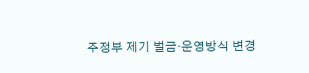주정부 제기 벌금·운영방식 변경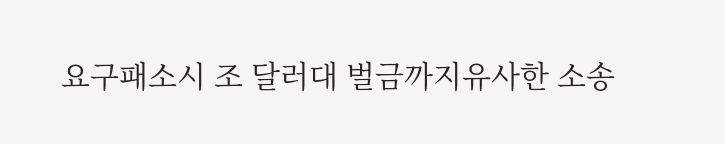요구패소시 조 달러대 벌금까지유사한 소송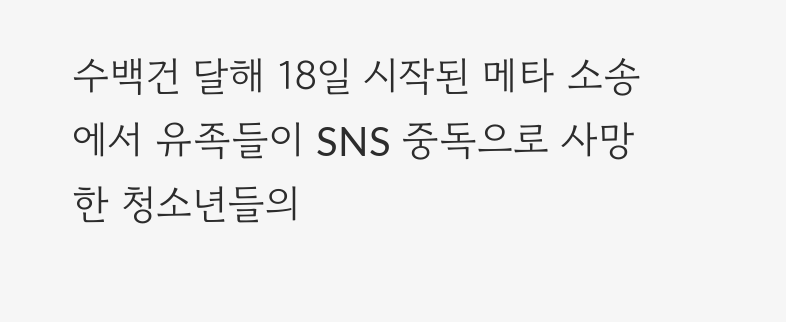수백건 달해 18일 시작된 메타 소송에서 유족들이 SNS 중독으로 사망한 청소년들의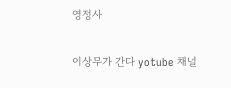영정사

이상무가 간다 yotube 채널